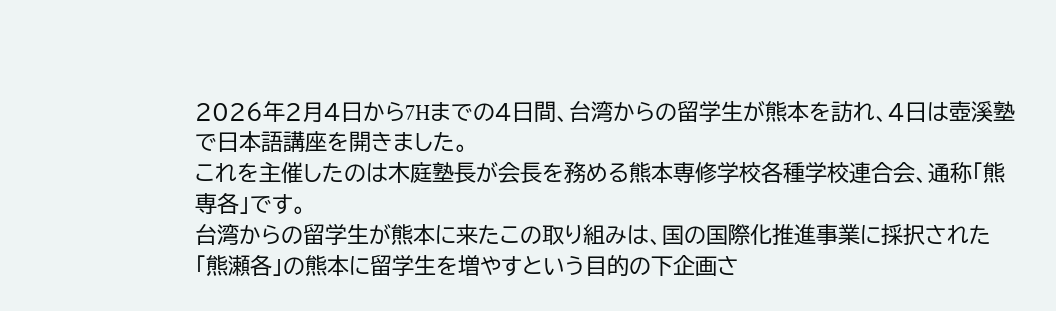2026年2月4日から7Hまでの4日間、台湾からの留学生が熊本を訪れ、4日は壺溪塾で日本語講座を開きました。
これを主催したのは木庭塾長が会長を務める熊本専修学校各種学校連合会、通称「熊専各」です。
台湾からの留学生が熊本に来たこの取り組みは、国の国際化推進事業に採択された「熊瀬各」の熊本に留学生を増やすという目的の下企画さ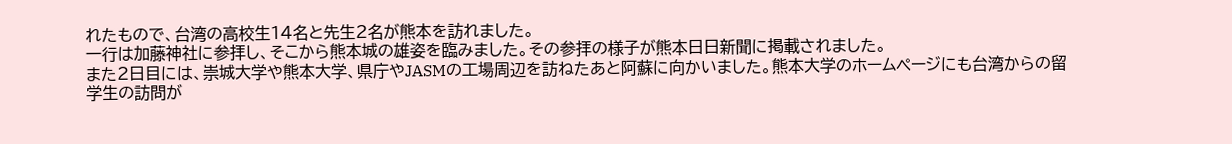れたもので、台湾の高校生14名と先生2名が熊本を訪れました。
一行は加藤神社に参拝し、そこから熊本城の雄姿を臨みました。その参拝の様子が熊本日日新聞に掲載されました。
また2日目には、崇城大学や熊本大学、県庁やJASMの工場周辺を訪ねたあと阿蘇に向かいました。熊本大学のホームページにも台湾からの留学生の訪問が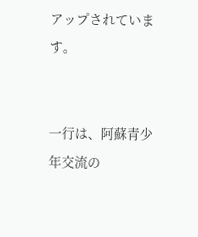アップされています。


一行は、阿蘇青少年交流の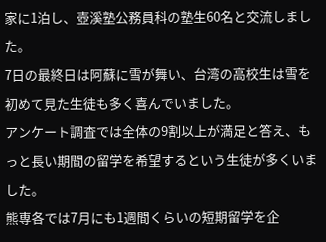家に1泊し、壺溪塾公務員科の塾生60名と交流しました。
7日の最終日は阿蘇に雪が舞い、台湾の高校生は雪を初めて見た生徒も多く喜んでいました。
アンケート調査では全体の9割以上が満足と答え、もっと長い期間の留学を希望するという生徒が多くいました。
熊専各では7月にも1週間くらいの短期留学を企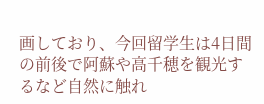画しており、今回留学生は4日間の前後で阿蘇や高千穂を観光するなど自然に触れ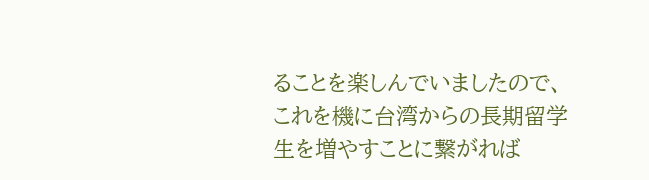ることを楽しんでいましたので、これを機に台湾からの長期留学生を増やすことに繋がれば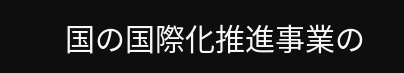国の国際化推進事業の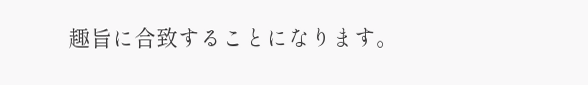趣旨に合致することになります。